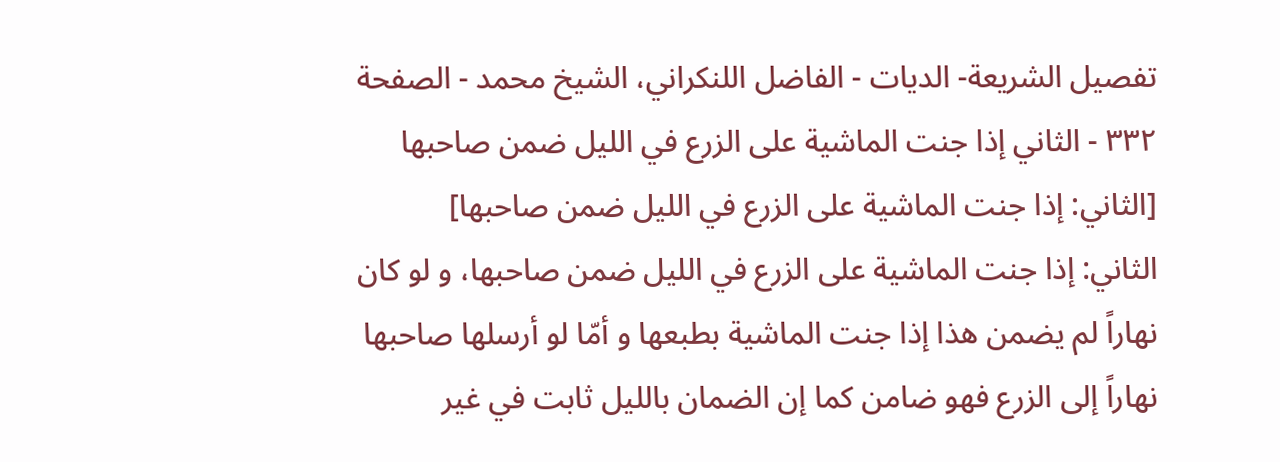تفصيل الشريعة- الديات - الفاضل اللنكراني، الشيخ محمد - الصفحة ٣٣٢ - الثاني إذا جنت الماشية على الزرع في الليل ضمن صاحبها
[الثاني: إذا جنت الماشية على الزرع في الليل ضمن صاحبها]
الثاني: إذا جنت الماشية على الزرع في الليل ضمن صاحبها، و لو كان نهاراً لم يضمن هذا إذا جنت الماشية بطبعها و أمّا لو أرسلها صاحبها نهاراً إلى الزرع فهو ضامن كما إن الضمان بالليل ثابت في غير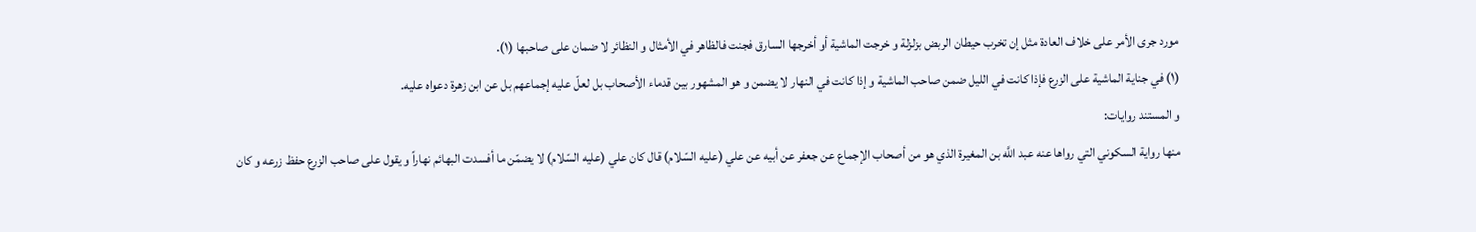مورد جرى الأمر على خلاف العادة مثل إن تخرب حيطان الربض بزلزلة و خرجت الماشية أو أخرجها السارق فجنت فالظاهر في الأمثال و النظائر لا ضمان على صاحبها (١).
(١) في جناية الماشية على الزرع فإذا كانت في الليل ضمن صاحب الماشية و إذا كانت في النهار لا يضمن و هو المشهور بين قدماء الأصحاب بل لعلّ عليه إجماعهم بل عن ابن زهرة دعواه عليه.
و المستند روايات:
منها رواية السكوني التي رواها عنه عبد اللَّه بن المغيرة الذي هو من أصحاب الإجماع عن جعفر عن أبيه عن علي (عليه السّلام) قال كان علي (عليه السّلام) لا يضمّن ما أفسدت البهائم نهاراً و يقول على صاحب الزرع حفظ زرعه و كان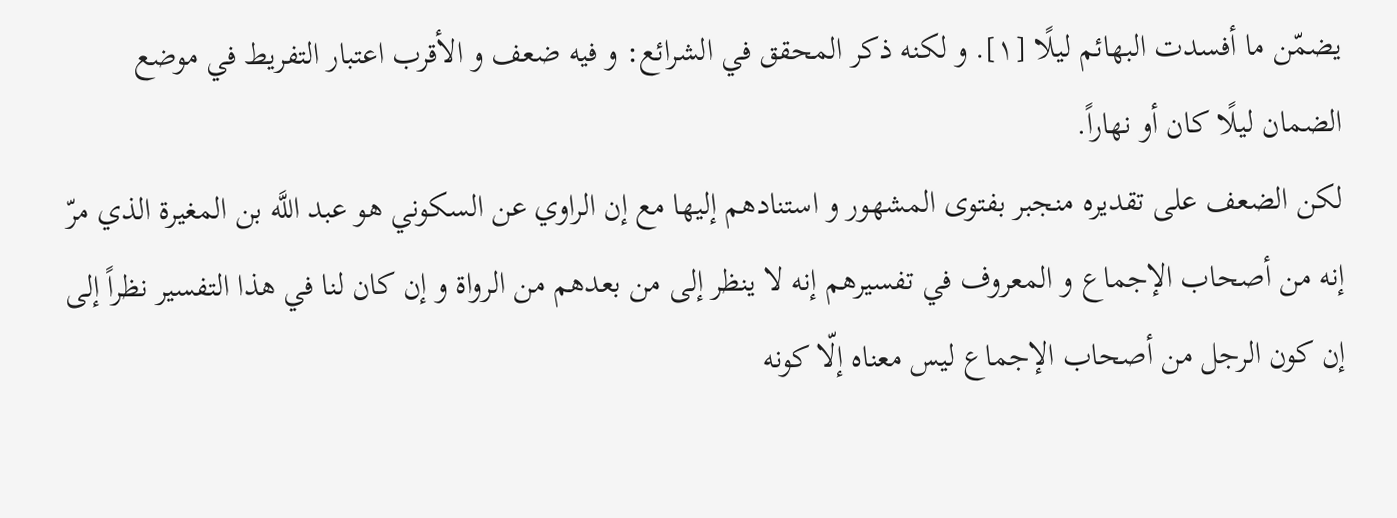يضمّن ما أفسدت البهائم ليلًا [١]. و لكنه ذكر المحقق في الشرائع: و فيه ضعف و الأقرب اعتبار التفريط في موضع الضمان ليلًا كان أو نهاراً.
لكن الضعف على تقديره منجبر بفتوى المشهور و استنادهم إليها مع إن الراوي عن السكوني هو عبد اللَّه بن المغيرة الذي مرّ إنه من أصحاب الإجماع و المعروف في تفسيرهم إنه لا ينظر إلى من بعدهم من الرواة و إن كان لنا في هذا التفسير نظراً إلى إن كون الرجل من أصحاب الإجماع ليس معناه إلّا كونه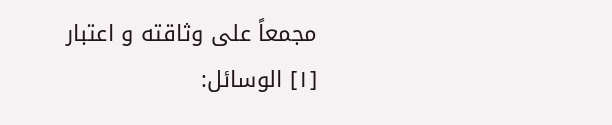مجمعاً على وثاقته و اعتبار
[١] الوسائل: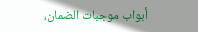أبواب موجبات الضمان،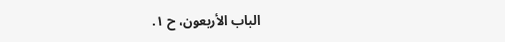الباب الأربعون، ح ١.